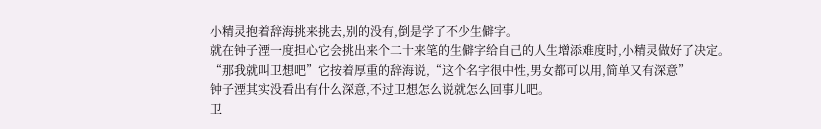小精灵抱着辞海挑来挑去,别的没有,倒是学了不少生僻字。
就在钟子湮一度担心它会挑出来个二十来笔的生僻字给自己的人生增添难度时,小精灵做好了决定。
“那我就叫卫想吧”它按着厚重的辞海说,“这个名字很中性,男女都可以用,简单又有深意”
钟子湮其实没看出有什么深意,不过卫想怎么说就怎么回事儿吧。
卫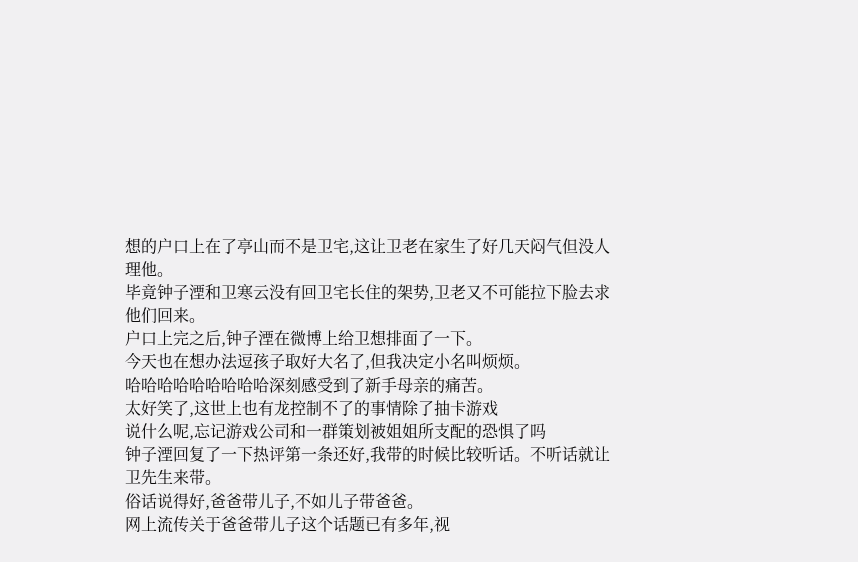想的户口上在了亭山而不是卫宅,这让卫老在家生了好几天闷气但没人理他。
毕竟钟子湮和卫寒云没有回卫宅长住的架势,卫老又不可能拉下脸去求他们回来。
户口上完之后,钟子湮在微博上给卫想排面了一下。
今天也在想办法逗孩子取好大名了,但我决定小名叫烦烦。
哈哈哈哈哈哈哈哈哈深刻感受到了新手母亲的痛苦。
太好笑了,这世上也有龙控制不了的事情除了抽卡游戏
说什么呢,忘记游戏公司和一群策划被姐姐所支配的恐惧了吗
钟子湮回复了一下热评第一条还好,我带的时候比较听话。不听话就让卫先生来带。
俗话说得好,爸爸带儿子,不如儿子带爸爸。
网上流传关于爸爸带儿子这个话题已有多年,视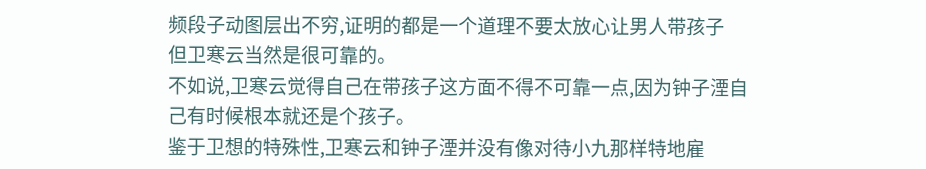频段子动图层出不穷,证明的都是一个道理不要太放心让男人带孩子
但卫寒云当然是很可靠的。
不如说,卫寒云觉得自己在带孩子这方面不得不可靠一点,因为钟子湮自己有时候根本就还是个孩子。
鉴于卫想的特殊性,卫寒云和钟子湮并没有像对待小九那样特地雇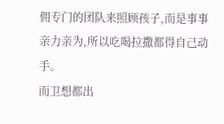佣专门的团队来照顾孩子,而是事事亲力亲为,所以吃喝拉撒都得自己动手。
而卫想都出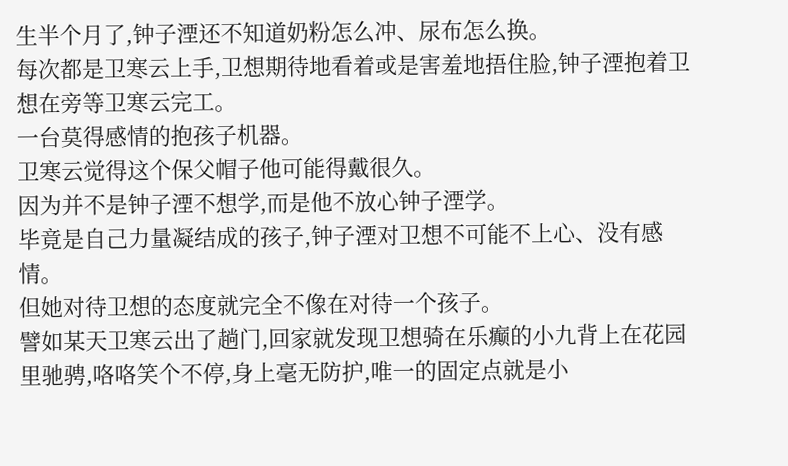生半个月了,钟子湮还不知道奶粉怎么冲、尿布怎么换。
每次都是卫寒云上手,卫想期待地看着或是害羞地捂住脸,钟子湮抱着卫想在旁等卫寒云完工。
一台莫得感情的抱孩子机器。
卫寒云觉得这个保父帽子他可能得戴很久。
因为并不是钟子湮不想学,而是他不放心钟子湮学。
毕竟是自己力量凝结成的孩子,钟子湮对卫想不可能不上心、没有感情。
但她对待卫想的态度就完全不像在对待一个孩子。
譬如某天卫寒云出了趟门,回家就发现卫想骑在乐癫的小九背上在花园里驰骋,咯咯笑个不停,身上毫无防护,唯一的固定点就是小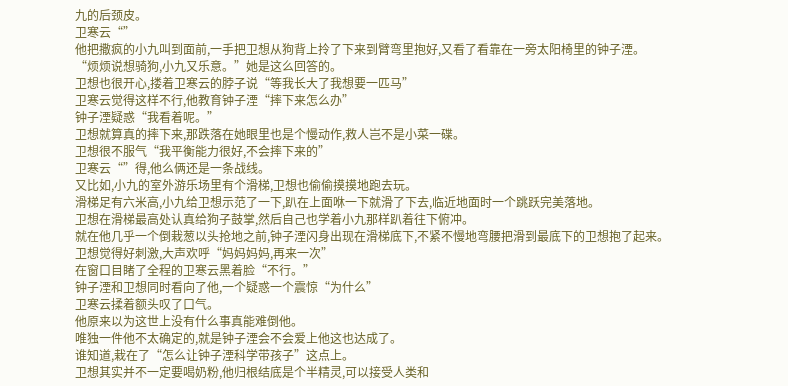九的后颈皮。
卫寒云“”
他把撒疯的小九叫到面前,一手把卫想从狗背上拎了下来到臂弯里抱好,又看了看靠在一旁太阳椅里的钟子湮。
“烦烦说想骑狗,小九又乐意。”她是这么回答的。
卫想也很开心,搂着卫寒云的脖子说“等我长大了我想要一匹马”
卫寒云觉得这样不行,他教育钟子湮“摔下来怎么办”
钟子湮疑惑“我看着呢。”
卫想就算真的摔下来,那跌落在她眼里也是个慢动作,救人岂不是小菜一碟。
卫想很不服气“我平衡能力很好,不会摔下来的”
卫寒云“”得,他么俩还是一条战线。
又比如,小九的室外游乐场里有个滑梯,卫想也偷偷摸摸地跑去玩。
滑梯足有六米高,小九给卫想示范了一下,趴在上面咻一下就滑了下去,临近地面时一个跳跃完美落地。
卫想在滑梯最高处认真给狗子鼓掌,然后自己也学着小九那样趴着往下俯冲。
就在他几乎一个倒栽葱以头抢地之前,钟子湮闪身出现在滑梯底下,不紧不慢地弯腰把滑到最底下的卫想抱了起来。
卫想觉得好刺激,大声欢呼“妈妈妈妈,再来一次”
在窗口目睹了全程的卫寒云黑着脸“不行。”
钟子湮和卫想同时看向了他,一个疑惑一个震惊“为什么”
卫寒云揉着额头叹了口气。
他原来以为这世上没有什么事真能难倒他。
唯独一件他不太确定的,就是钟子湮会不会爱上他这也达成了。
谁知道,栽在了“怎么让钟子湮科学带孩子”这点上。
卫想其实并不一定要喝奶粉,他归根结底是个半精灵,可以接受人类和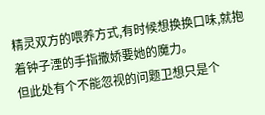精灵双方的喂养方式,有时候想换换口味,就抱着钟子湮的手指撒娇要她的魔力。
但此处有个不能忽视的问题卫想只是个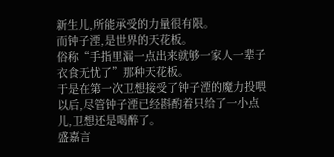新生儿,所能承受的力量很有限。
而钟子湮,是世界的天花板。
俗称“手指里漏一点出来就够一家人一辈子衣食无忧了”那种天花板。
于是在第一次卫想接受了钟子湮的魔力投喂以后,尽管钟子湮已经斟酌着只给了一小点儿,卫想还是喝醉了。
盛嘉言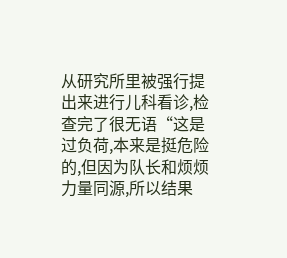从研究所里被强行提出来进行儿科看诊,检查完了很无语“这是过负荷,本来是挺危险的,但因为队长和烦烦力量同源,所以结果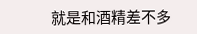就是和酒精差不多